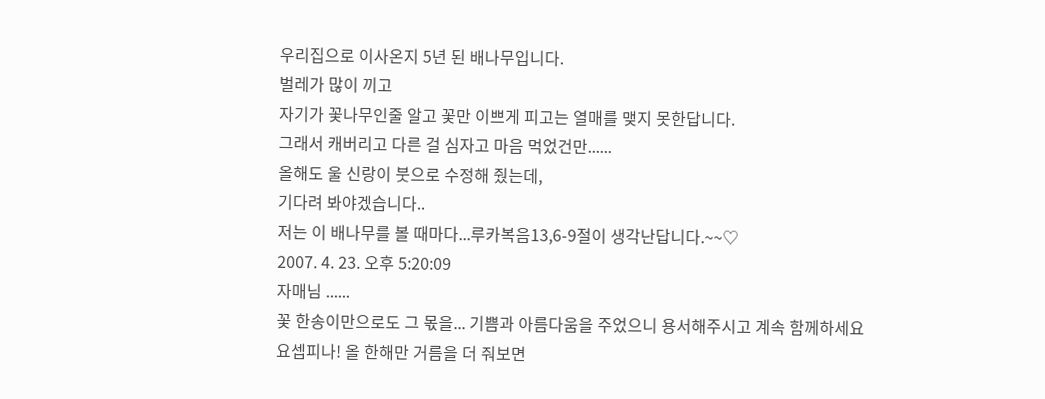우리집으로 이사온지 5년 된 배나무입니다.
벌레가 많이 끼고
자기가 꽃나무인줄 알고 꽃만 이쁘게 피고는 열매를 맺지 못한답니다.
그래서 캐버리고 다른 걸 심자고 마음 먹었건만......
올해도 울 신랑이 붓으로 수정해 줬는데,
기다려 봐야겠습니다..
저는 이 배나무를 볼 때마다...루카복음13,6-9절이 생각난답니다.~~♡
2007. 4. 23. 오후 5:20:09
자매님 ......
꽃 한송이만으로도 그 몫을... 기쁨과 아름다움을 주었으니 용서해주시고 계속 함께하세요
요셉피나! 올 한해만 거름을 더 줘보면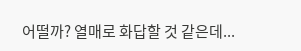어떨까? 열매로 화답할 것 같은데...